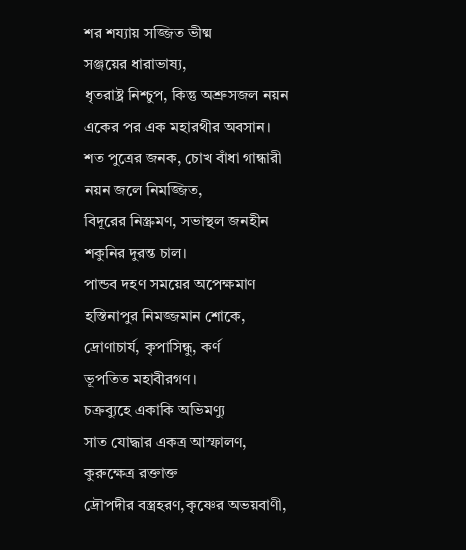শর শয্যায় সজ্জিত ভীষ্ম
সঞ্জয়ের ধারাভাষ্য,
ধৃতরাষ্ট্র নিশ্চুপ, কিন্তু অশ্রুসজল নয়ন
একের পর এক মহারথীর অবসান।
শত পুত্রের জনক, চোখ বাঁধা গান্ধারী
নয়ন জলে নিমজ্জিত,
বিদূরের নিস্ক্রমণ, সভাস্থল জনহীন
শকুনির দুরন্ত চাল।
পান্ডব দহণ সময়ের অপেক্ষমাণ
হস্তিনাপুর নিমজ্জমান শোকে,
দ্রোণাচার্য, কৃপাসিন্ধু, কর্ণ
ভূপতিত মহাবীরগণ।
চক্রব্যুহে একাকি অভিমণ্যু
সাত যোদ্ধার একত্র আস্ফালণ,
কুরুক্ষেত্র রক্তাক্ত
দ্রৌপদীর বস্ত্রহরণ,কৃষ্ণের অভয়বাণী,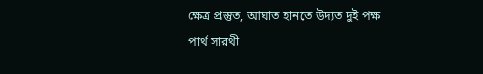ক্ষেত্র প্রস্তুত, আঘাত হানতে উদ্যত দুই পক্ষ
পার্থ সারথী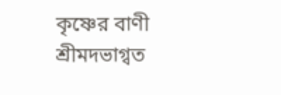কৃষ্ণের বাণী
শ্রীমদভাগ্বত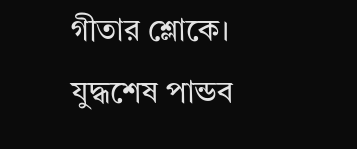গীতার শ্লোকে।
যুদ্ধশেষ পান্ডব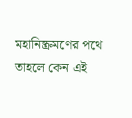মহানিষ্ক্রমণের পথে
তাহলে কেন এই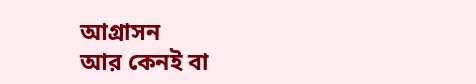আগ্রাসন
আর কেনই বা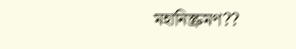মহানিস্ক্রমণ??